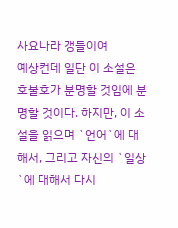사요나라 갱들이여
예상컨데 일단 이 소설은 호불호가 분명할 것임에 분명할 것이다. 하지만, 이 소설을 읽으며 `언어`에 대해서, 그리고 자신의 `일상`에 대해서 다시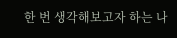한 번 생각해보고자 하는 나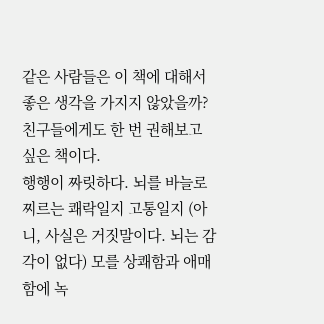같은 사람들은 이 책에 대해서 좋은 생각을 가지지 않았을까? 친구들에게도 한 번 권해보고 싶은 책이다.
행행이 짜릿하다. 뇌를 바늘로 찌르는 쾌락일지 고통일지 (아니, 사실은 거짓말이다. 뇌는 감각이 없다) 모를 상쾌함과 애매함에 녹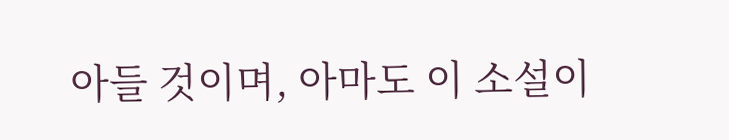아들 것이며, 아마도 이 소설이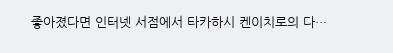좋아졌다면 인터넷 서점에서 타카하시 켄이치로의 다…